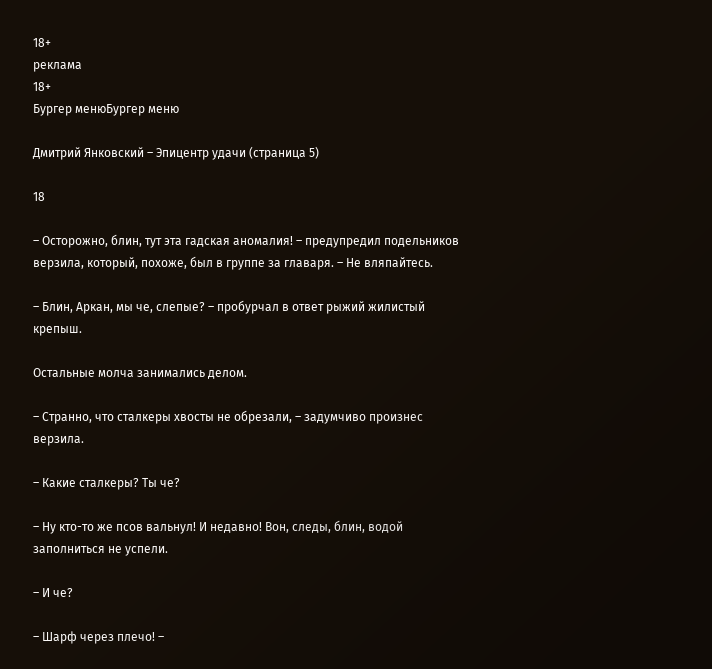18+
реклама
18+
Бургер менюБургер меню

Дмитрий Янковский – Эпицентр удачи (страница 5)

18

– Осторожно, блин, тут эта гадская аномалия! – предупредил подельников верзила, который, похоже, был в группе за главаря. – Не вляпайтесь.

– Блин, Аркан, мы че, слепые? – пробурчал в ответ рыжий жилистый крепыш.

Остальные молча занимались делом.

– Странно, что сталкеры хвосты не обрезали, – задумчиво произнес верзила.

– Какие сталкеры? Ты че?

– Ну кто-то же псов вальнул! И недавно! Вон, следы, блин, водой заполниться не успели.

– И че?

– Шарф через плечо! –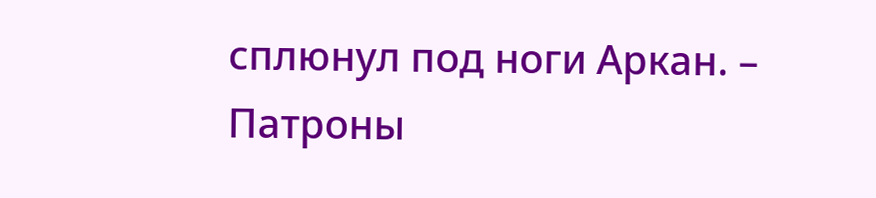сплюнул под ноги Аркан. – Патроны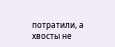потратили, а хвосты не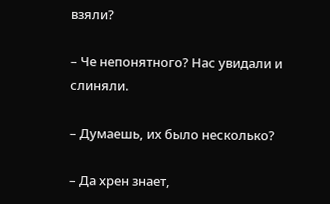взяли?

– Че непонятного? Нас увидали и слиняли.

– Думаешь, их было несколько?

– Да хрен знает,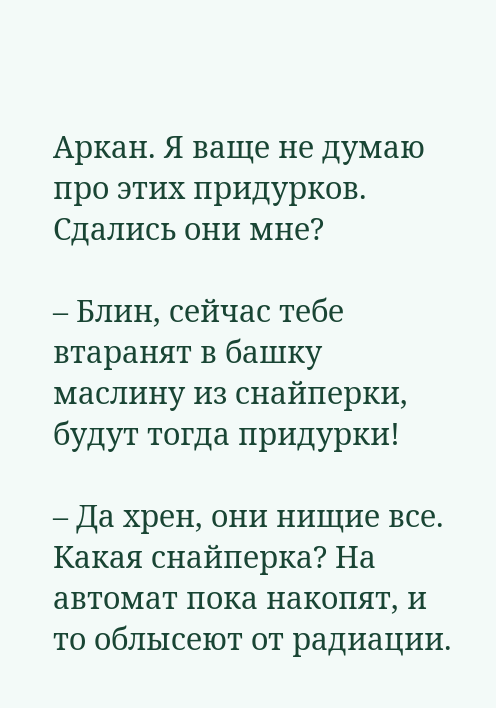Аркан. Я ваще не думаю про этих придурков. Сдались они мне?

– Блин, сейчас тебе втаранят в башку маслину из снайперки, будут тогда придурки!

– Да хрен, они нищие все. Какая снайперка? На автомат пока накопят, и то облысеют от радиации.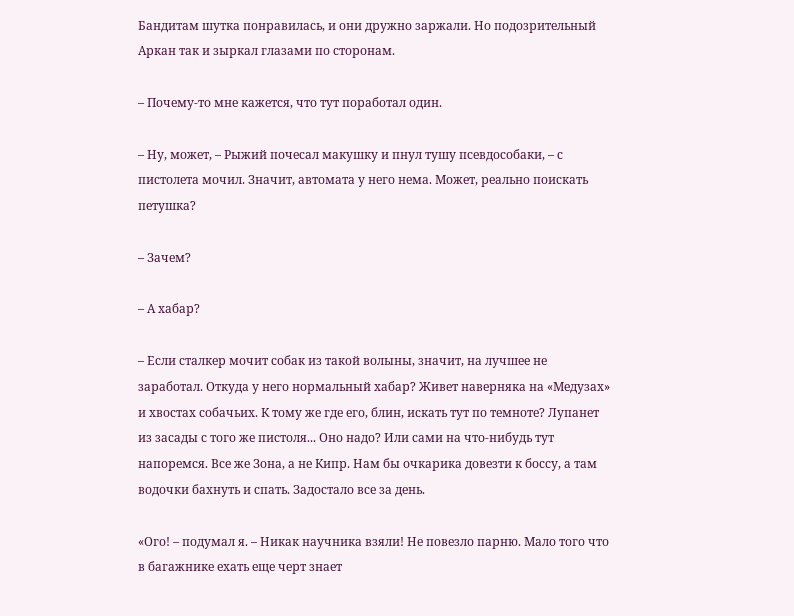Бандитам шутка понравилась, и они дружно заржали. Но подозрительный Аркан так и зыркал глазами по сторонам.

– Почему-то мне кажется, что тут поработал один.

– Ну, может, – Рыжий почесал макушку и пнул тушу псевдособаки, – с пистолета мочил. Значит, автомата у него нема. Может, реально поискать петушка?

– Зачем?

– А хабар?

– Если сталкер мочит собак из такой волыны, значит, на лучшее не заработал. Откуда у него нормальный хабар? Живет наверняка на «Медузах» и хвостах собачьих. К тому же где его, блин, искать тут по темноте? Лупанет из засады с того же пистоля... Оно надо? Или сами на что-нибудь тут напоремся. Все же Зона, а не Кипр. Нам бы очкарика довезти к боссу, а там водочки бахнуть и спать. Задостало все за день.

«Ого! – подумал я. – Никак научника взяли! Не повезло парню. Мало того что в багажнике ехать еще черт знает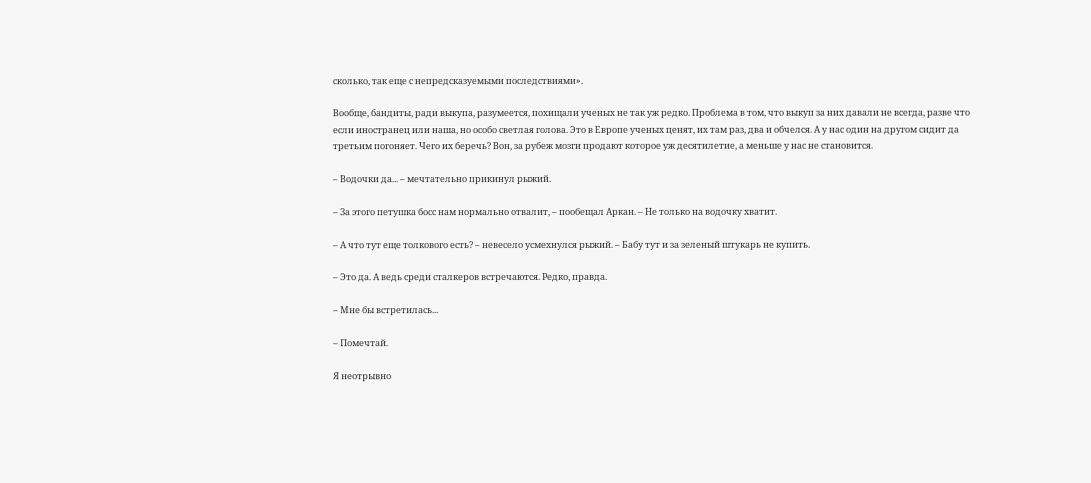сколько, так еще с непредсказуемыми последствиями».

Вообще, бандиты, ради выкупа, разумеется, похищали ученых не так уж редко. Проблема в том, что выкуп за них давали не всегда, разве что если иностранец или наша, но особо светлая голова. Это в Европе ученых ценят, их там раз, два и обчелся. А у нас один на другом сидит да третьим погоняет. Чего их беречь? Вон, за рубеж мозги продают которое уж десятилетие, а меньше у нас не становится.

– Водочки да... – мечтательно прикинул рыжий.

– За этого петушка босс нам нормально отвалит, – пообещал Аркан. – Не только на водочку хватит.

– А что тут еще толкового есть? – невесело усмехнулся рыжий. – Бабу тут и за зеленый штукарь не купить.

– Это да. А ведь среди сталкеров встречаются. Редко, правда.

– Мне бы встретилась...

– Помечтай.

Я неотрывно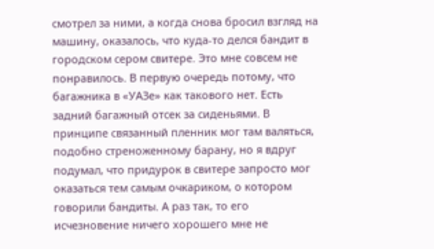смотрел за ними, а когда снова бросил взгляд на машину, оказалось, что куда-то делся бандит в городском сером свитере. Это мне совсем не понравилось. В первую очередь потому, что багажника в «УАЗе» как такового нет. Есть задний багажный отсек за сиденьями. В принципе связанный пленник мог там валяться, подобно стреноженному барану, но я вдруг подумал, что придурок в свитере запросто мог оказаться тем самым очкариком, о котором говорили бандиты. А раз так, то его исчезновение ничего хорошего мне не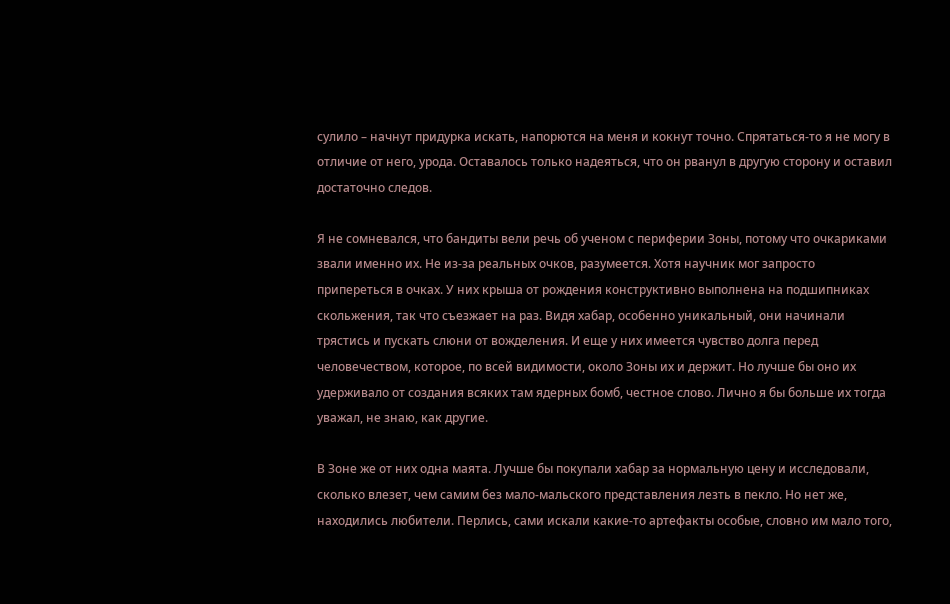сулило – начнут придурка искать, напорются на меня и кокнут точно. Спрятаться-то я не могу в отличие от него, урода. Оставалось только надеяться, что он рванул в другую сторону и оставил достаточно следов.

Я не сомневался, что бандиты вели речь об ученом с периферии Зоны, потому что очкариками звали именно их. Не из-за реальных очков, разумеется. Хотя научник мог запросто припереться в очках. У них крыша от рождения конструктивно выполнена на подшипниках скольжения, так что съезжает на раз. Видя хабар, особенно уникальный, они начинали трястись и пускать слюни от вожделения. И еще у них имеется чувство долга перед человечеством, которое, по всей видимости, около Зоны их и держит. Но лучше бы оно их удерживало от создания всяких там ядерных бомб, честное слово. Лично я бы больше их тогда уважал, не знаю, как другие.

В Зоне же от них одна маята. Лучше бы покупали хабар за нормальную цену и исследовали, сколько влезет, чем самим без мало-мальского представления лезть в пекло. Но нет же, находились любители. Перлись, сами искали какие-то артефакты особые, словно им мало того,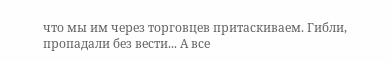что мы им через торговцев притаскиваем. Гибли, пропадали без вести... А все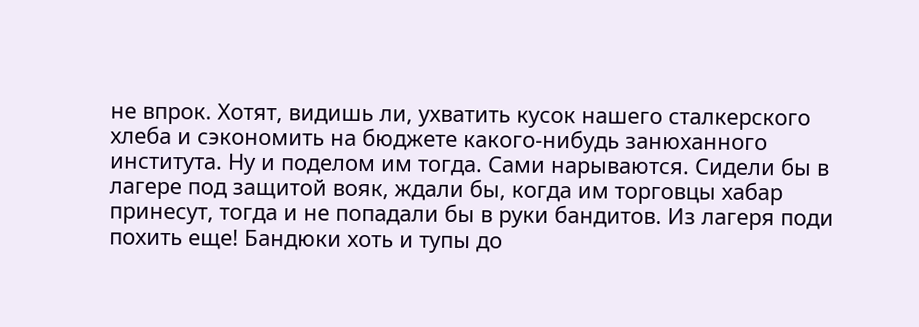не впрок. Хотят, видишь ли, ухватить кусок нашего сталкерского хлеба и сэкономить на бюджете какого-нибудь занюханного института. Ну и поделом им тогда. Сами нарываются. Сидели бы в лагере под защитой вояк, ждали бы, когда им торговцы хабар принесут, тогда и не попадали бы в руки бандитов. Из лагеря поди похить еще! Бандюки хоть и тупы до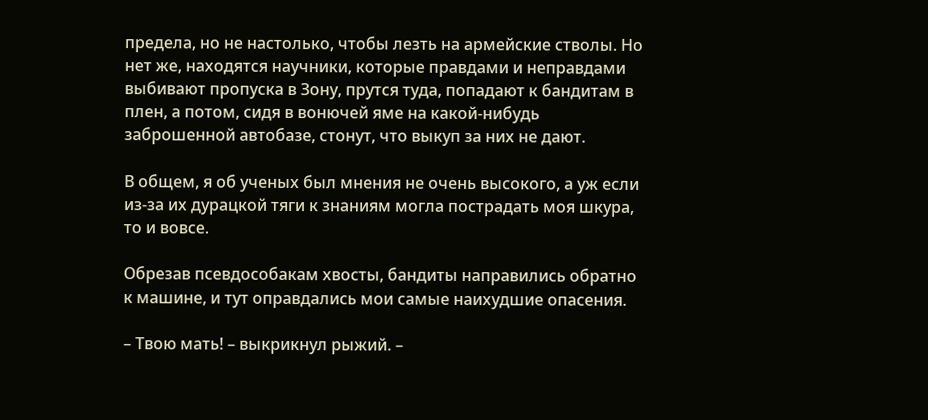предела, но не настолько, чтобы лезть на армейские стволы. Но нет же, находятся научники, которые правдами и неправдами выбивают пропуска в Зону, прутся туда, попадают к бандитам в плен, а потом, сидя в вонючей яме на какой-нибудь заброшенной автобазе, стонут, что выкуп за них не дают.

В общем, я об ученых был мнения не очень высокого, а уж если из-за их дурацкой тяги к знаниям могла пострадать моя шкура, то и вовсе.

Обрезав псевдособакам хвосты, бандиты направились обратно к машине, и тут оправдались мои самые наихудшие опасения.

– Твою мать! – выкрикнул рыжий. –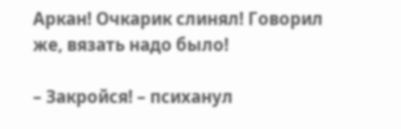Аркан! Очкарик слинял! Говорил же, вязать надо было!

– Закройся! – психанул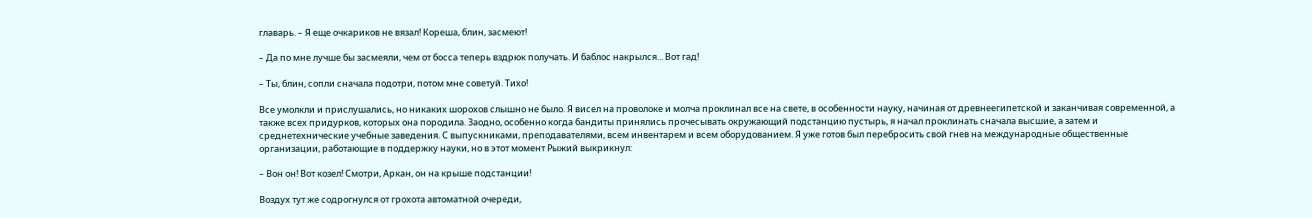главарь. – Я еще очкариков не вязал! Кореша, блин, засмеют!

– Да по мне лучше бы засмеяли, чем от босса теперь вздрюк получать. И баблос накрылся... Вот гад!

– Ты, блин, сопли сначала подотри, потом мне советуй. Тихо!

Все умолкли и прислушались, но никаких шорохов слышно не было. Я висел на проволоке и молча проклинал все на свете, в особенности науку, начиная от древнеегипетской и заканчивая современной, а также всех придурков, которых она породила. Заодно, особенно когда бандиты принялись прочесывать окружающий подстанцию пустырь, я начал проклинать сначала высшие, а затем и среднетехнические учебные заведения. С выпускниками, преподавателями, всем инвентарем и всем оборудованием. Я уже готов был перебросить свой гнев на международные общественные организации, работающие в поддержку науки, но в этот момент Рыжий выкрикнул:

– Вон он! Вот козел! Смотри, Аркан, он на крыше подстанции!

Воздух тут же содрогнулся от грохота автоматной очереди,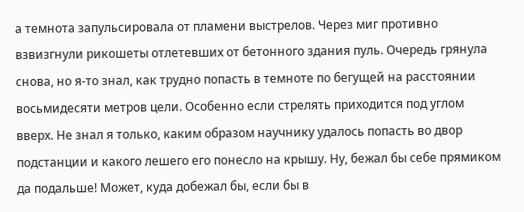а темнота запульсировала от пламени выстрелов. Через миг противно взвизгнули рикошеты отлетевших от бетонного здания пуль. Очередь грянула снова, но я-то знал, как трудно попасть в темноте по бегущей на расстоянии восьмидесяти метров цели. Особенно если стрелять приходится под углом вверх. Не знал я только, каким образом научнику удалось попасть во двор подстанции и какого лешего его понесло на крышу. Ну, бежал бы себе прямиком да подальше! Может, куда добежал бы, если бы в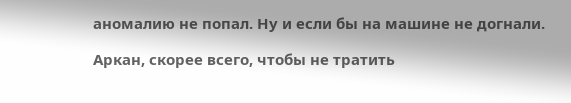аномалию не попал. Ну и если бы на машине не догнали.

Аркан, скорее всего, чтобы не тратить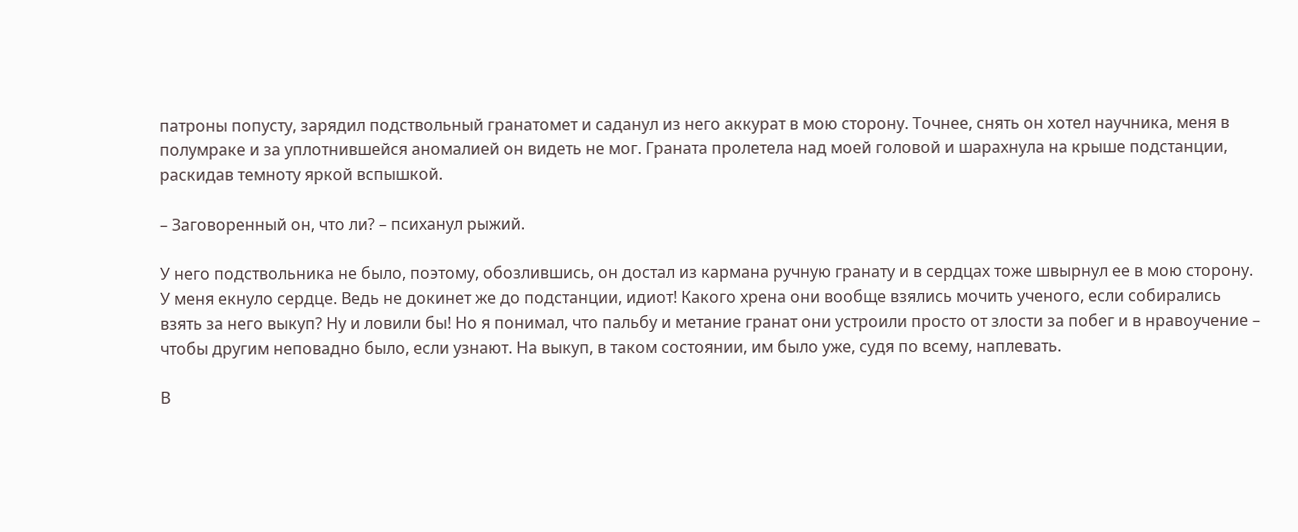патроны попусту, зарядил подствольный гранатомет и саданул из него аккурат в мою сторону. Точнее, снять он хотел научника, меня в полумраке и за уплотнившейся аномалией он видеть не мог. Граната пролетела над моей головой и шарахнула на крыше подстанции, раскидав темноту яркой вспышкой.

– Заговоренный он, что ли? – психанул рыжий.

У него подствольника не было, поэтому, обозлившись, он достал из кармана ручную гранату и в сердцах тоже швырнул ее в мою сторону. У меня екнуло сердце. Ведь не докинет же до подстанции, идиот! Какого хрена они вообще взялись мочить ученого, если собирались взять за него выкуп? Ну и ловили бы! Но я понимал, что пальбу и метание гранат они устроили просто от злости за побег и в нравоучение – чтобы другим неповадно было, если узнают. На выкуп, в таком состоянии, им было уже, судя по всему, наплевать.

В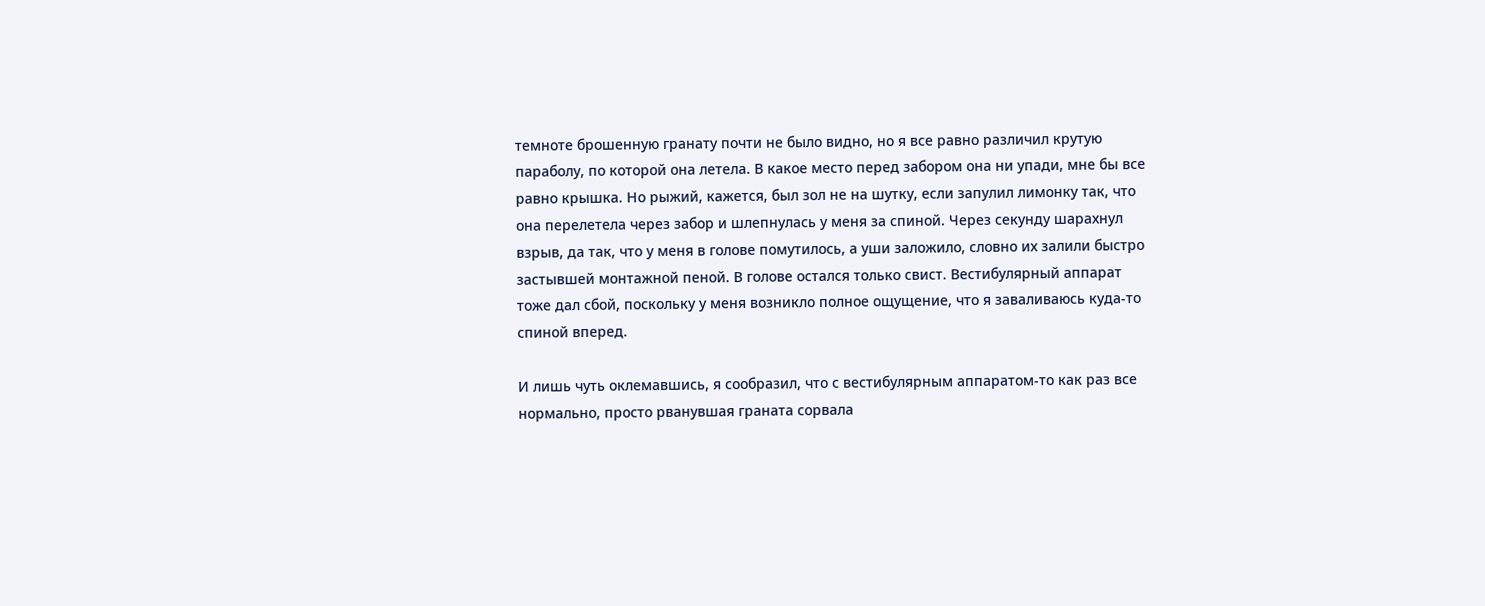темноте брошенную гранату почти не было видно, но я все равно различил крутую параболу, по которой она летела. В какое место перед забором она ни упади, мне бы все равно крышка. Но рыжий, кажется, был зол не на шутку, если запулил лимонку так, что она перелетела через забор и шлепнулась у меня за спиной. Через секунду шарахнул взрыв, да так, что у меня в голове помутилось, а уши заложило, словно их залили быстро застывшей монтажной пеной. В голове остался только свист. Вестибулярный аппарат тоже дал сбой, поскольку у меня возникло полное ощущение, что я заваливаюсь куда-то спиной вперед.

И лишь чуть оклемавшись, я сообразил, что с вестибулярным аппаратом-то как раз все нормально, просто рванувшая граната сорвала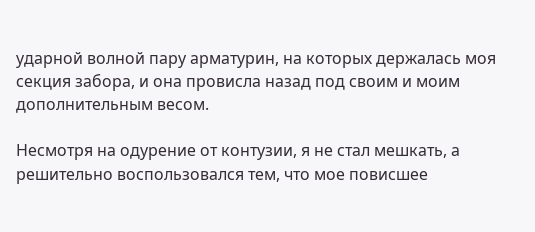ударной волной пару арматурин, на которых держалась моя секция забора, и она провисла назад под своим и моим дополнительным весом.

Несмотря на одурение от контузии, я не стал мешкать, а решительно воспользовался тем, что мое повисшее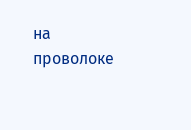на проволоке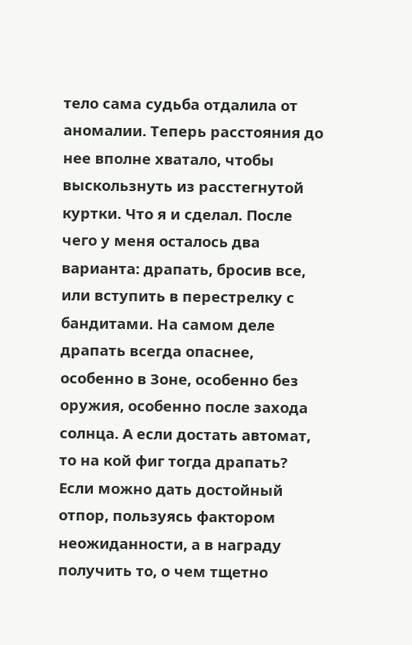тело сама судьба отдалила от аномалии. Теперь расстояния до нее вполне хватало, чтобы выскользнуть из расстегнутой куртки. Что я и сделал. После чего у меня осталось два варианта: драпать, бросив все, или вступить в перестрелку с бандитами. На самом деле драпать всегда опаснее, особенно в Зоне, особенно без оружия, особенно после захода солнца. А если достать автомат, то на кой фиг тогда драпать? Если можно дать достойный отпор, пользуясь фактором неожиданности, а в награду получить то, о чем тщетно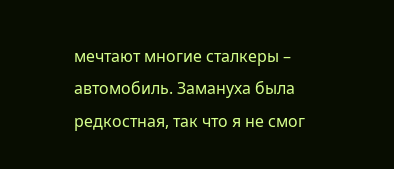мечтают многие сталкеры – автомобиль. Замануха была редкостная, так что я не смог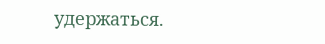удержаться.